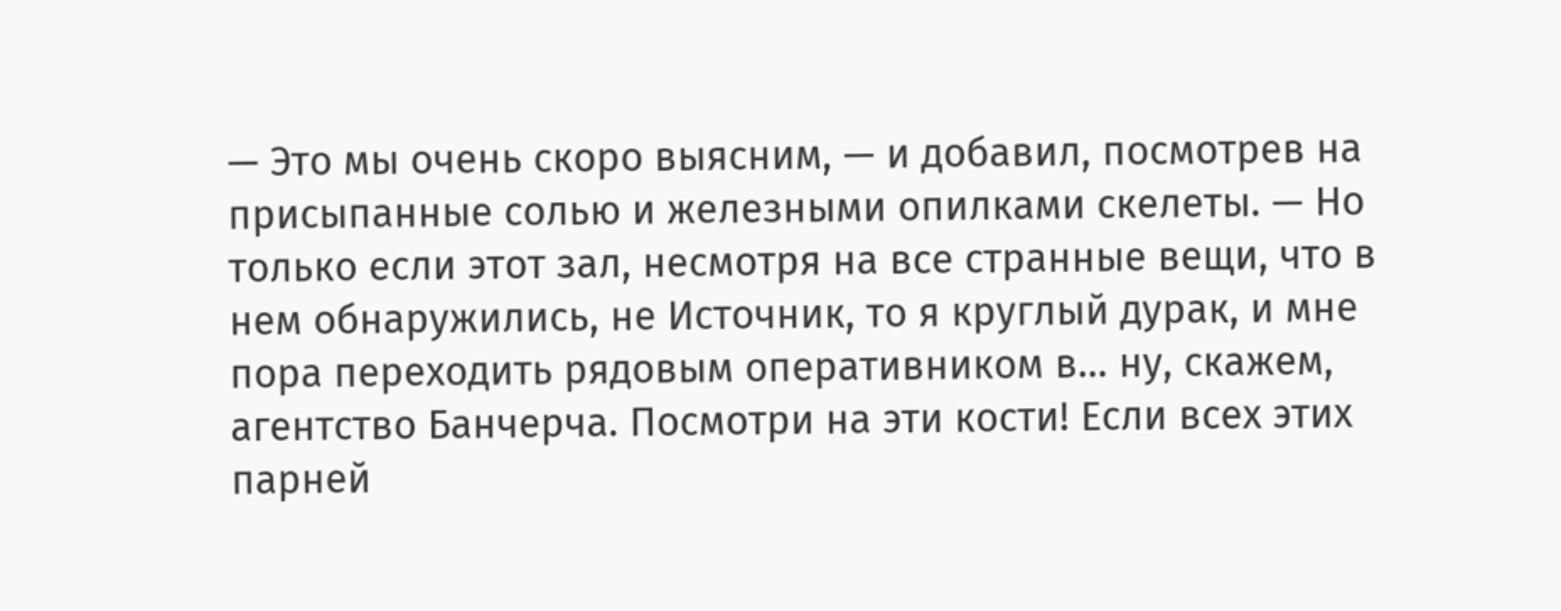— Это мы очень скоро выясним, — и добавил, посмотрев на присыпанные солью и железными опилками скелеты. — Но только если этот зал, несмотря на все странные вещи, что в нем обнаружились, не Источник, то я круглый дурак, и мне пора переходить рядовым оперативником в… ну, скажем, агентство Банчерча. Посмотри на эти кости! Если всех этих парней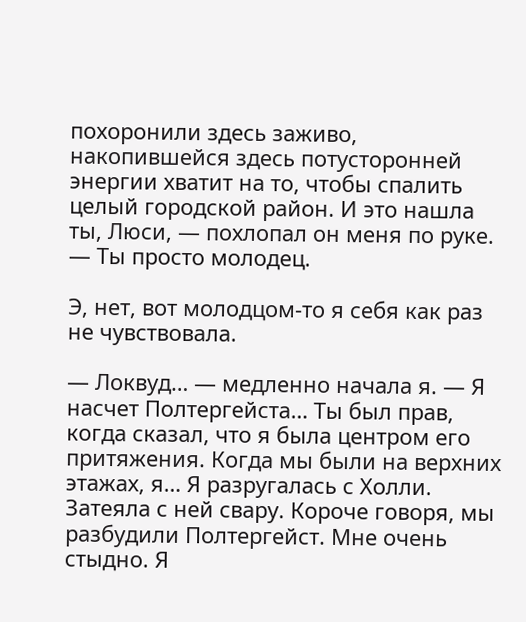похоронили здесь заживо, накопившейся здесь потусторонней энергии хватит на то, чтобы спалить целый городской район. И это нашла ты, Люси, — похлопал он меня по руке. — Ты просто молодец.

Э, нет, вот молодцом-то я себя как раз не чувствовала.

— Локвуд… — медленно начала я. — Я насчет Полтергейста… Ты был прав, когда сказал, что я была центром его притяжения. Когда мы были на верхних этажах, я… Я разругалась с Холли. Затеяла с ней свару. Короче говоря, мы разбудили Полтергейст. Мне очень стыдно. Я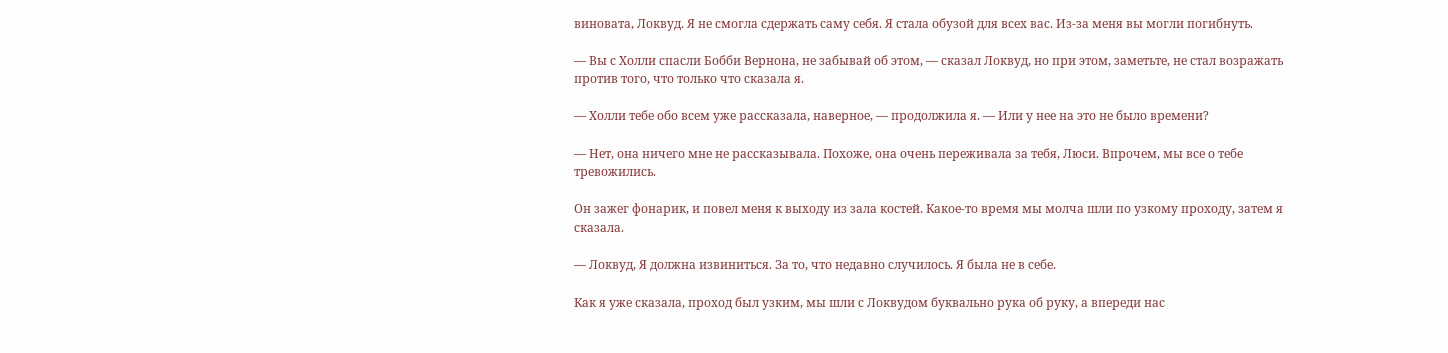виновата, Локвуд. Я не смогла сдержать саму себя. Я стала обузой для всех вас. Из-за меня вы могли погибнуть.

— Вы с Холли спасли Бобби Вернона, не забывай об этом, — сказал Локвуд, но при этом, заметьте, не стал возражать против того, что только что сказала я.

— Холли тебе обо всем уже рассказала, наверное, — продолжила я. — Или у нее на это не было времени?

— Нет, она ничего мне не рассказывала. Похоже, она очень переживала за тебя, Люси. Впрочем, мы все о тебе тревожились.

Он зажег фонарик, и повел меня к выходу из зала костей. Какое-то время мы молча шли по узкому проходу, затем я сказала.

— Локвуд, Я должна извиниться. За то, что недавно случилось. Я была не в себе.

Как я уже сказала, проход был узким, мы шли с Локвудом буквально рука об руку, а впереди нас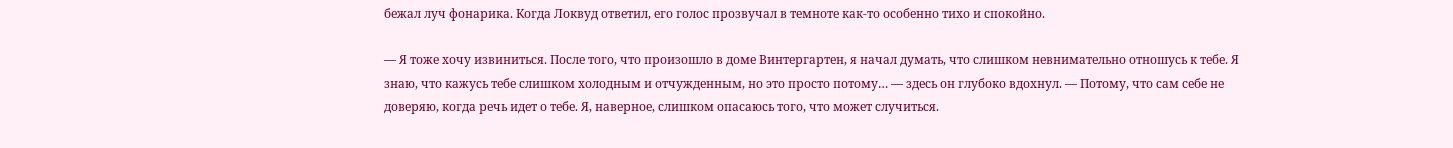бежал луч фонарика. Когда Локвуд ответил, его голос прозвучал в темноте как-то особенно тихо и спокойно.

— Я тоже хочу извиниться. После того, что произошло в доме Винтергартен, я начал думать, что слишком невнимательно отношусь к тебе. Я знаю, что кажусь тебе слишком холодным и отчужденным, но это просто потому… — здесь он глубоко вдохнул. — Потому, что сам себе не доверяю, когда речь идет о тебе. Я, наверное, слишком опасаюсь того, что может случиться.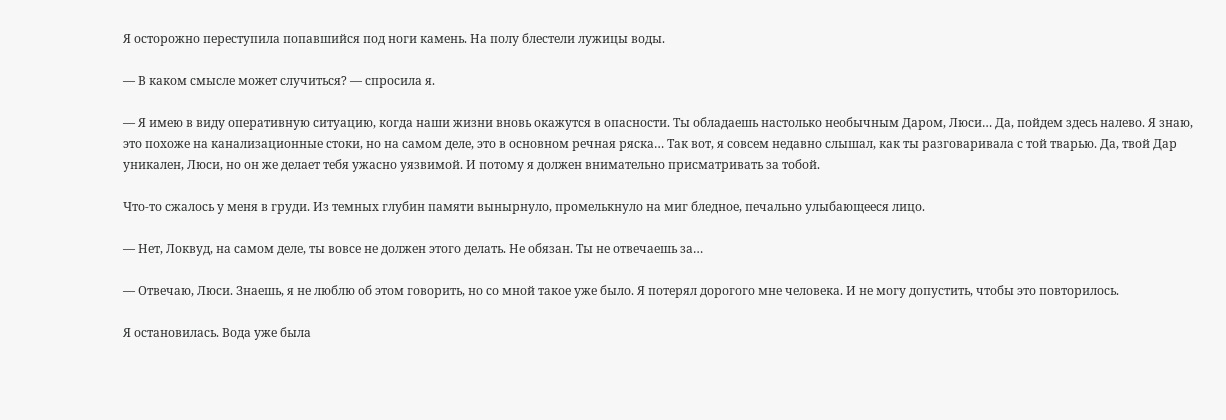Я осторожно переступила попавшийся под ноги камень. На полу блестели лужицы воды.

— В каком смысле может случиться? — спросила я.

— Я имею в виду оперативную ситуацию, когда наши жизни вновь окажутся в опасности. Ты обладаешь настолько необычным Даром, Люси… Да, пойдем здесь налево. Я знаю, это похоже на канализационные стоки, но на самом деле, это в основном речная ряска… Так вот, я совсем недавно слышал, как ты разговаривала с той тварью. Да, твой Дар уникален, Люси, но он же делает тебя ужасно уязвимой. И потому я должен внимательно присматривать за тобой.

Что-то сжалось у меня в груди. Из темных глубин памяти вынырнуло, промелькнуло на миг бледное, печально улыбающееся лицо.

— Нет, Локвуд, на самом деле, ты вовсе не должен этого делать. Не обязан. Ты не отвечаешь за…

— Отвечаю, Люси. Знаешь, я не люблю об этом говорить, но со мной такое уже было. Я потерял дорогого мне человека. И не могу допустить, чтобы это повторилось.

Я остановилась. Вода уже была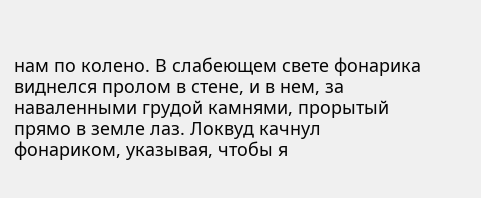нам по колено. В слабеющем свете фонарика виднелся пролом в стене, и в нем, за наваленными грудой камнями, прорытый прямо в земле лаз. Локвуд качнул фонариком, указывая, чтобы я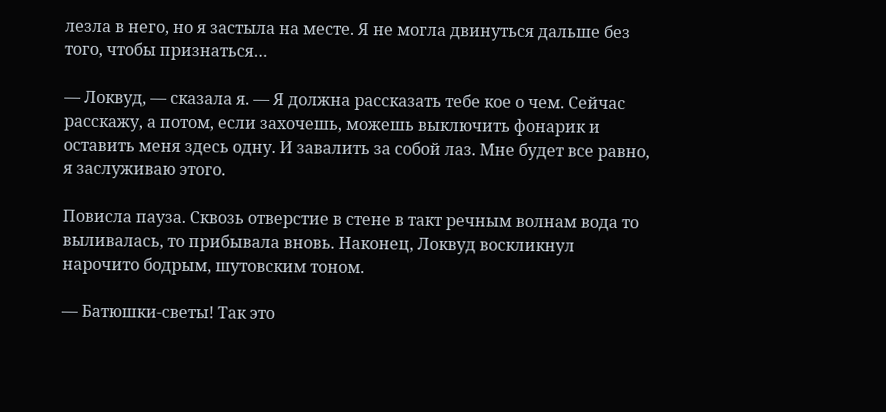лезла в него, но я застыла на месте. Я не могла двинуться дальше без того, чтобы признаться…

— Локвуд, — сказала я. — Я должна рассказать тебе кое о чем. Сейчас расскажу, а потом, если захочешь, можешь выключить фонарик и оставить меня здесь одну. И завалить за собой лаз. Мне будет все равно, я заслуживаю этого.

Повисла пауза. Сквозь отверстие в стене в такт речным волнам вода то выливалась, то прибывала вновь. Наконец, Локвуд воскликнул нарочито бодрым, шутовским тоном.

— Батюшки-светы! Так это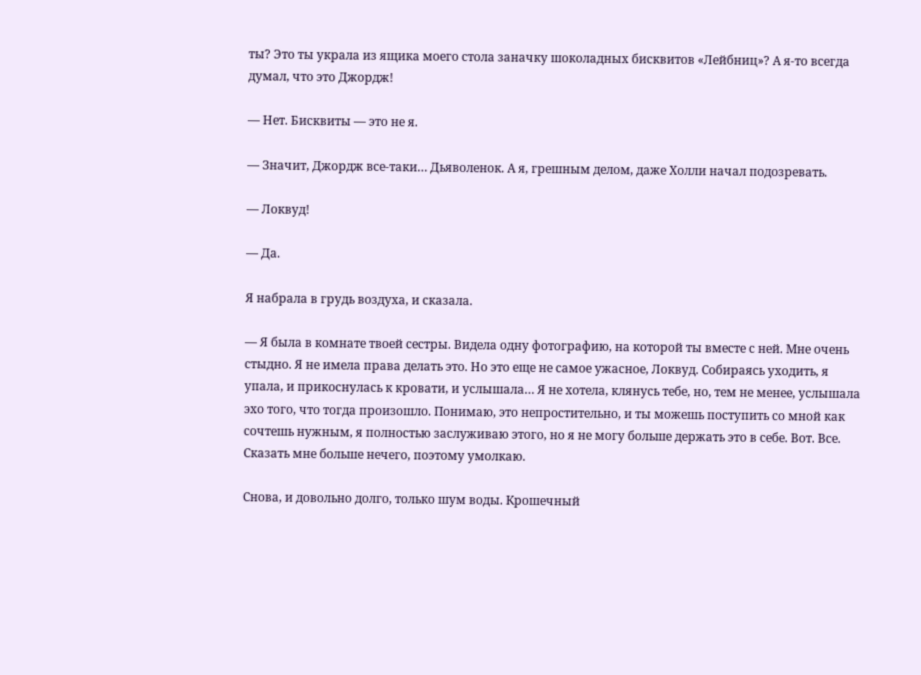ты? Это ты украла из ящика моего стола заначку шоколадных бисквитов «Лейбниц»? А я-то всегда думал, что это Джордж!

— Нет. Бисквиты — это не я.

— Значит, Джордж все-таки… Дьяволенок. А я, грешным делом, даже Холли начал подозревать.

— Локвуд!

— Да.

Я набрала в грудь воздуха, и сказала.

— Я была в комнате твоей сестры. Видела одну фотографию, на которой ты вместе с ней. Мне очень стыдно. Я не имела права делать это. Но это еще не самое ужасное, Локвуд. Собираясь уходить, я упала, и прикоснулась к кровати, и услышала… Я не хотела, клянусь тебе, но, тем не менее, услышала эхо того, что тогда произошло. Понимаю, это непростительно, и ты можешь поступить со мной как сочтешь нужным, я полностью заслуживаю этого, но я не могу больше держать это в себе. Вот. Все. Сказать мне больше нечего, поэтому умолкаю.

Снова, и довольно долго, только шум воды. Крошечный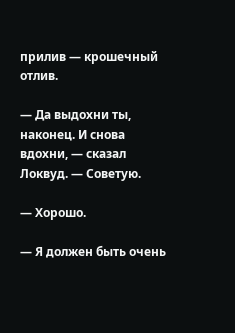прилив — крошечный отлив.

— Да выдохни ты, наконец. И снова вдохни, — сказал Локвуд. — Советую.

— Хорошо.

— Я должен быть очень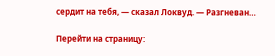сердит на тебя, — сказал Локвуд. — Разгневан…

Перейти на страницу: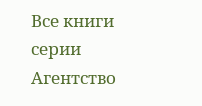Все книги серии Агентство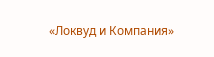«Локвуд и Компания»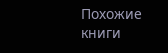Похожие книги